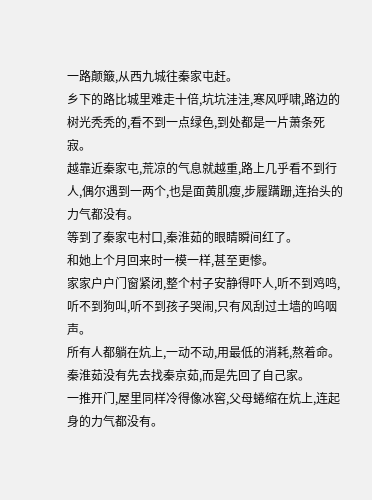一路颠簸,从西九城往秦家屯赶。
乡下的路比城里难走十倍,坑坑洼洼,寒风呼啸,路边的树光秃秃的,看不到一点绿色,到处都是一片萧条死寂。
越靠近秦家屯,荒凉的气息就越重,路上几乎看不到行人,偶尔遇到一两个,也是面黄肌瘦,步履蹒跚,连抬头的力气都没有。
等到了秦家屯村口,秦淮茹的眼睛瞬间红了。
和她上个月回来时一模一样,甚至更惨。
家家户户门窗紧闭,整个村子安静得吓人,听不到鸡鸣,听不到狗叫,听不到孩子哭闹,只有风刮过土墙的呜咽声。
所有人都躺在炕上,一动不动,用最低的消耗,熬着命。
秦淮茹没有先去找秦京茹,而是先回了自己家。
一推开门,屋里同样冷得像冰窖,父母蜷缩在炕上,连起身的力气都没有。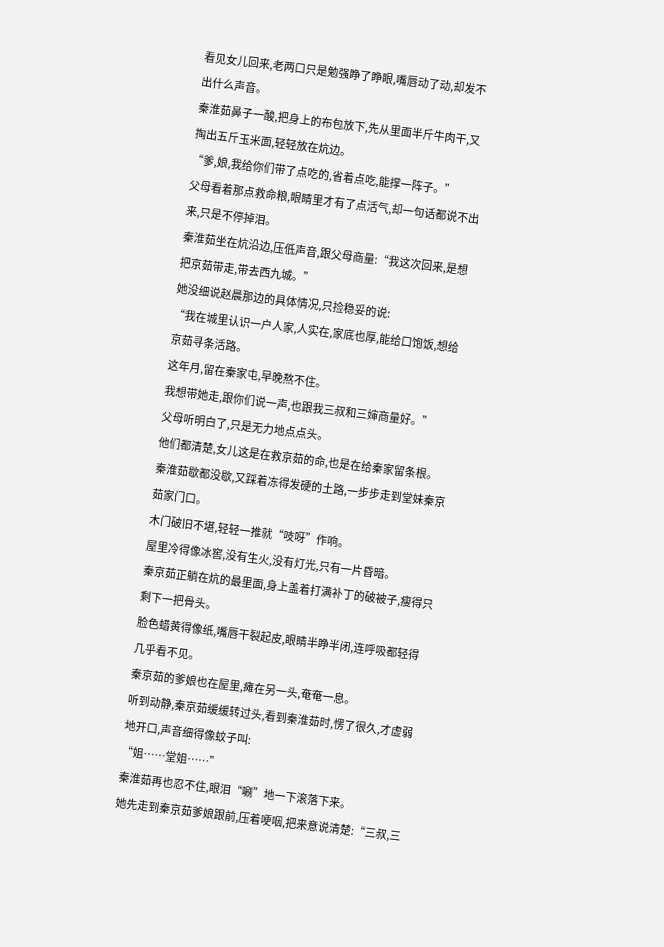看见女儿回来,老两口只是勉强睁了睁眼,嘴唇动了动,却发不出什么声音。
秦淮茹鼻子一酸,把身上的布包放下,先从里面半斤牛肉干,又掏出五斤玉米面,轻轻放在炕边。
“爹,娘,我给你们带了点吃的,省着点吃,能撑一阵子。”
父母看着那点救命粮,眼睛里才有了点活气,却一句话都说不出来,只是不停掉泪。
秦淮茹坐在炕沿边,压低声音,跟父母商量:“我这次回来,是想把京茹带走,带去西九城。”
她没细说赵晨那边的具体情况,只捡稳妥的说:
“我在城里认识一户人家,人实在,家底也厚,能给口饱饭,想给京茹寻条活路。
这年月,留在秦家屯,早晚熬不住。
我想带她走,跟你们说一声,也跟我三叔和三婶商量好。”
父母听明白了,只是无力地点点头。
他们都清楚,女儿这是在救京茹的命,也是在给秦家留条根。
秦淮茹歇都没歇,又踩着冻得发硬的土路,一步步走到堂妹秦京茹家门口。
木门破旧不堪,轻轻一推就“吱呀”作响。
屋里冷得像冰窖,没有生火,没有灯光,只有一片昏暗。
秦京茹正躺在炕的最里面,身上盖着打满补丁的破被子,瘦得只剩下一把骨头。
脸色蜡黄得像纸,嘴唇干裂起皮,眼睛半睁半闭,连呼吸都轻得几乎看不见。
秦京茹的爹娘也在屋里,瘫在另一头,奄奄一息。
听到动静,秦京茹缓缓转过头,看到秦淮茹时,愣了很久,才虚弱地开口,声音细得像蚊子叫:
“姐……堂姐……”
秦淮茹再也忍不住,眼泪“唰”地一下滚落下来。
她先走到秦京茹爹娘跟前,压着哽咽,把来意说清楚:“三叔,三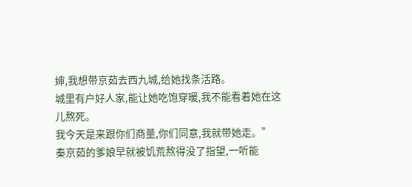婶,我想带京茹去西九城,给她找条活路。
城里有户好人家,能让她吃饱穿暖,我不能看着她在这儿熬死。
我今天是来跟你们商量,你们同意,我就带她走。”
秦京茹的爹娘早就被饥荒熬得没了指望,一听能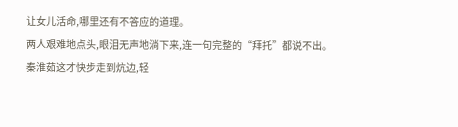让女儿活命,哪里还有不答应的道理。
两人艰难地点头,眼泪无声地淌下来,连一句完整的“拜托”都说不出。
秦淮茹这才快步走到炕边,轻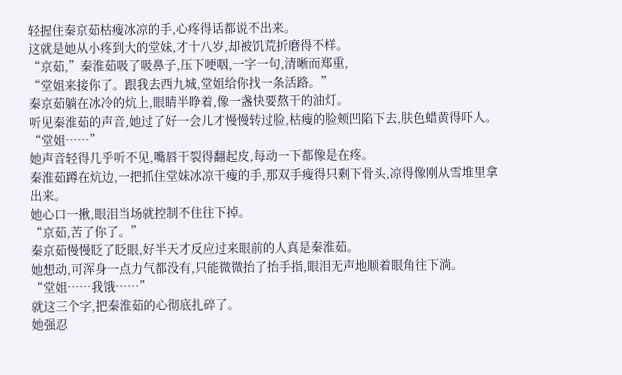轻握住秦京茹枯瘦冰凉的手,心疼得话都说不出来。
这就是她从小疼到大的堂妹,才十八岁,却被饥荒折磨得不样。
“京茹,”秦淮茹吸了吸鼻子,压下哽咽,一字一句,清晰而郑重,
“堂姐来接你了。跟我去西九城,堂姐给你找一条活路。”
秦京茹躺在冰冷的炕上,眼睛半睁着,像一盏快要熬干的油灯。
听见秦淮茹的声音,她过了好一会儿才慢慢转过脸,枯瘦的脸颊凹陷下去,肤色蜡黄得吓人。
“堂姐……”
她声音轻得几乎听不见,嘴唇干裂得翻起皮,每动一下都像是在疼。
秦淮茹蹲在炕边,一把抓住堂妹冰凉干瘦的手,那双手瘦得只剩下骨头,凉得像刚从雪堆里拿出来。
她心口一揪,眼泪当场就控制不住往下掉。
“京茹,苦了你了。”
秦京茹慢慢眨了眨眼,好半天才反应过来眼前的人真是秦淮茹。
她想动,可浑身一点力气都没有,只能微微抬了抬手指,眼泪无声地顺着眼角往下淌。
“堂姐……我饿……”
就这三个字,把秦淮茹的心彻底扎碎了。
她强忍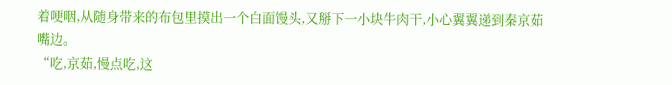着哽咽,从随身带来的布包里摸出一个白面馒头,又掰下一小块牛肉干,小心翼翼递到秦京茹嘴边。
“吃,京茹,慢点吃,这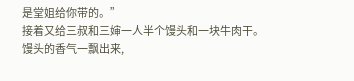是堂姐给你带的。”
接着又给三叔和三婶一人半个馒头和一块牛肉干。
馒头的香气一飘出来,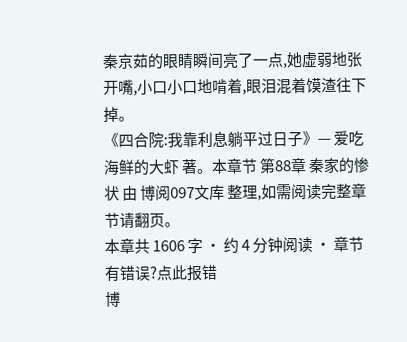秦京茹的眼睛瞬间亮了一点,她虚弱地张开嘴,小口小口地啃着,眼泪混着馍渣往下掉。
《四合院:我靠利息躺平过日子》— 爱吃海鲜的大虾 著。本章节 第88章 秦家的惨状 由 博阅097文库 整理,如需阅读完整章节请翻页。
本章共 1606 字 · 约 4 分钟阅读 · 章节有错误?点此报错
博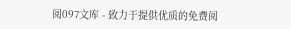阅097文库 - 致力于提供优质的免费阅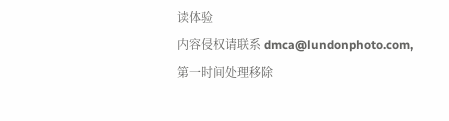读体验
内容侵权请联系 dmca@lundonphoto.com,第一时间处理移除